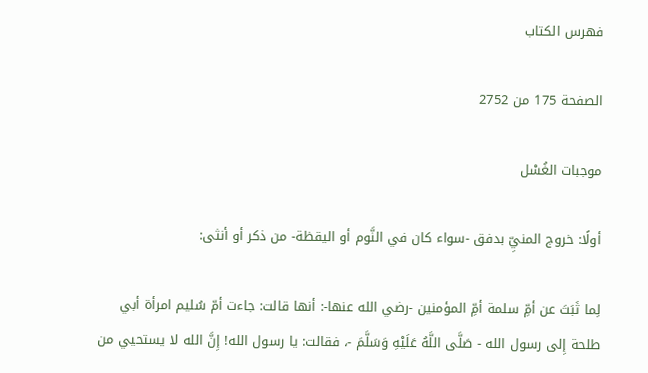فهرس الكتاب

الصفحة 175 من 2752

موجبات الغُسْل

أولًا: خروج المنيِّ بدفق -سواء كان في النَّوم أو اليقظة- من ذكر أو أنثى:

لِما ثَبَتَ عن أمِّ سلمة أمِّ المؤمنين -رضي الله عنها-: أنها قالت: جاءت أمّ سُليم امرأة أبي طلحة إِلى رسول الله - صَلَّى اللَّهُ عَلَيْهِ وَسَلَّمَ -، فقالت: يا رسول الله! إِنَّ الله لا يستحيي من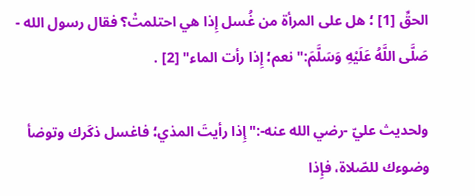الحقِّ [1] ؛ هل على المرأة من غُسل إِذا هي احتلمتْ؟ فقال رسول الله - صَلَّى اللَّهُ عَلَيْهِ وَسَلَّمَ:"نعم؛ إِذا رأت الماء" [2] .

ولحديث عليّ -رضي الله عنه-:"إِذا رأيتَ المذي؛ فاغسل ذكَرك وتوضأ وضوءك للصّلاة، فإِذا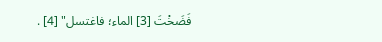فَضَخْتَ [3] الماء؛ فاغتسل" [4] .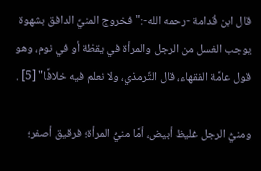قال ابن قُدامة -رحمه الله-:"فخروج المنيِّ الدافق بشهوة يوجب الغسل من الرجل والمرأة في يقظة أو في نوم، وهو قول عامَّة الفقهاء، قال التِّرمذي، ولا نعلم فيه خلافًا" [5] .

ومنيُّ الرجل غليظ أبيض، أمَّا منيُّ المرأة؛ فرقيق أصفر؛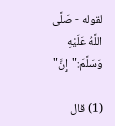لقوله - صَلَّى اللَّهُ عَلَيْهِ وَسَلَّمَ:"إِنَّ"

(1) قال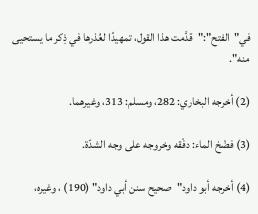في"الفتح":"قدَّمت هذا القول، تمهيدًا لعُذرها في ذِكر ما يستحيى منه".

(2) أخرجه البخاري: 282، ومسلم: 313، وغيرهما.

(3) فضْخ الماء: دفْقه وخروجه على وجه الشدّة.

(4) أخرجه أبو داود"صحيح سنن أبي داود" (190) ، وغيره،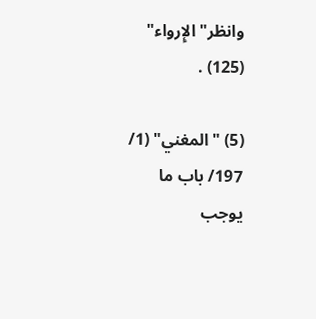وانظر"الإِرواء" (125) .

(5) "المغني" (1/ 197/ باب ما يوجب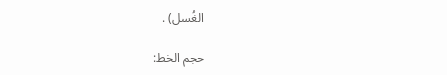الغُسل) .

حجم الخط: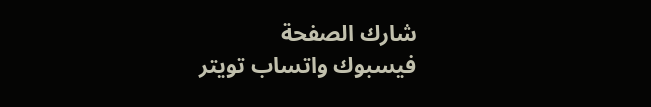شارك الصفحة
فيسبوك واتساب تويتر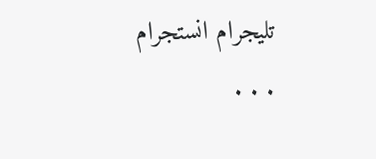تليجرام انستجرام
. . .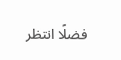فضلًا انتظر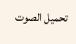تحميل الصوت